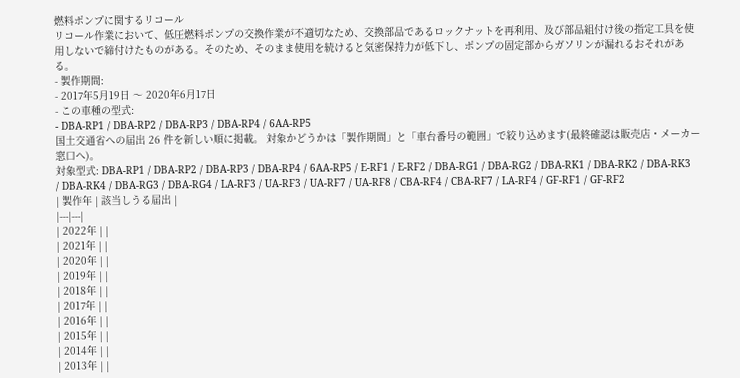燃料ポンプに関するリコール
リコール作業において、低圧燃料ポンプの交換作業が不適切なため、交換部品であるロックナットを再利用、及び部品組付け後の指定工具を使用しないで締付けたものがある。そのため、そのまま使用を続けると気密保持力が低下し、ポンプの固定部からガソリンが漏れるおそれがある。
- 製作期間:
- 2017年5月19日 〜 2020年6月17日
- この車種の型式:
- DBA-RP1 / DBA-RP2 / DBA-RP3 / DBA-RP4 / 6AA-RP5
国土交通省への届出 26 件を新しい順に掲載。 対象かどうかは「製作期間」と「車台番号の範囲」で絞り込めます(最終確認は販売店・メーカー窓口へ)。
対象型式: DBA-RP1 / DBA-RP2 / DBA-RP3 / DBA-RP4 / 6AA-RP5 / E-RF1 / E-RF2 / DBA-RG1 / DBA-RG2 / DBA-RK1 / DBA-RK2 / DBA-RK3 / DBA-RK4 / DBA-RG3 / DBA-RG4 / LA-RF3 / UA-RF3 / UA-RF7 / UA-RF8 / CBA-RF4 / CBA-RF7 / LA-RF4 / GF-RF1 / GF-RF2
| 製作年 | 該当しうる届出 |
|---|---|
| 2022年 | |
| 2021年 | |
| 2020年 | |
| 2019年 | |
| 2018年 | |
| 2017年 | |
| 2016年 | |
| 2015年 | |
| 2014年 | |
| 2013年 | |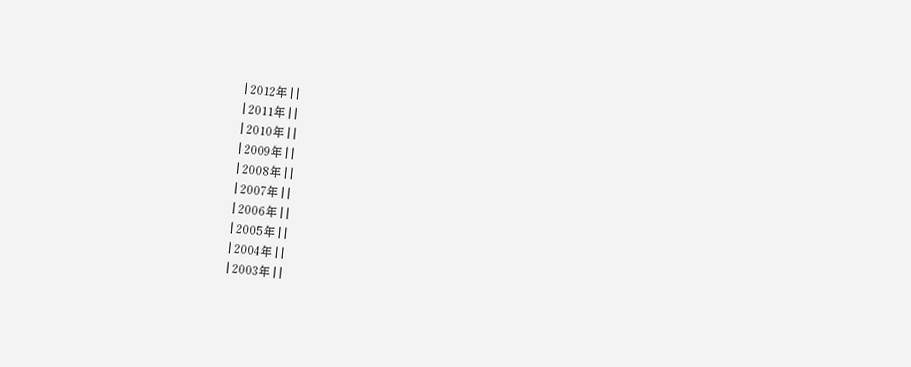| 2012年 | |
| 2011年 | |
| 2010年 | |
| 2009年 | |
| 2008年 | |
| 2007年 | |
| 2006年 | |
| 2005年 | |
| 2004年 | |
| 2003年 | |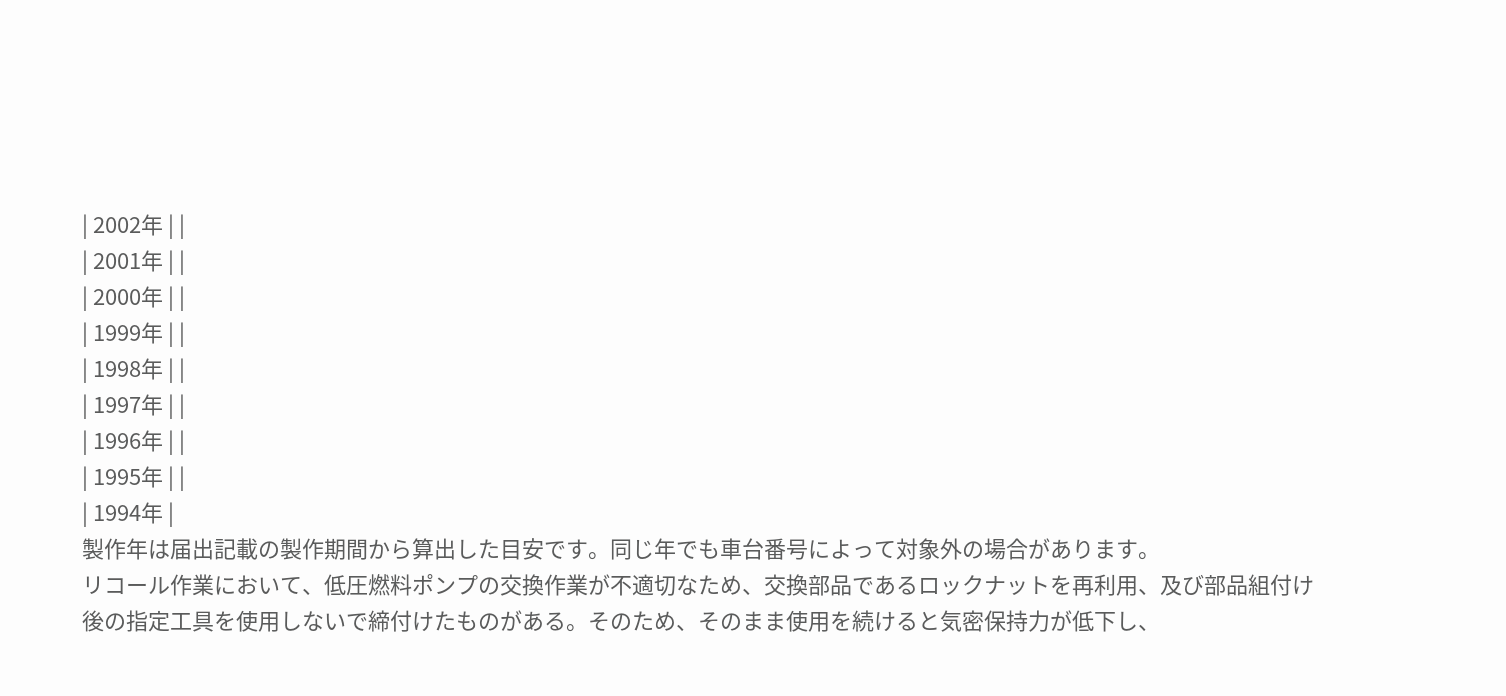| 2002年 | |
| 2001年 | |
| 2000年 | |
| 1999年 | |
| 1998年 | |
| 1997年 | |
| 1996年 | |
| 1995年 | |
| 1994年 |
製作年は届出記載の製作期間から算出した目安です。同じ年でも車台番号によって対象外の場合があります。
リコール作業において、低圧燃料ポンプの交換作業が不適切なため、交換部品であるロックナットを再利用、及び部品組付け後の指定工具を使用しないで締付けたものがある。そのため、そのまま使用を続けると気密保持力が低下し、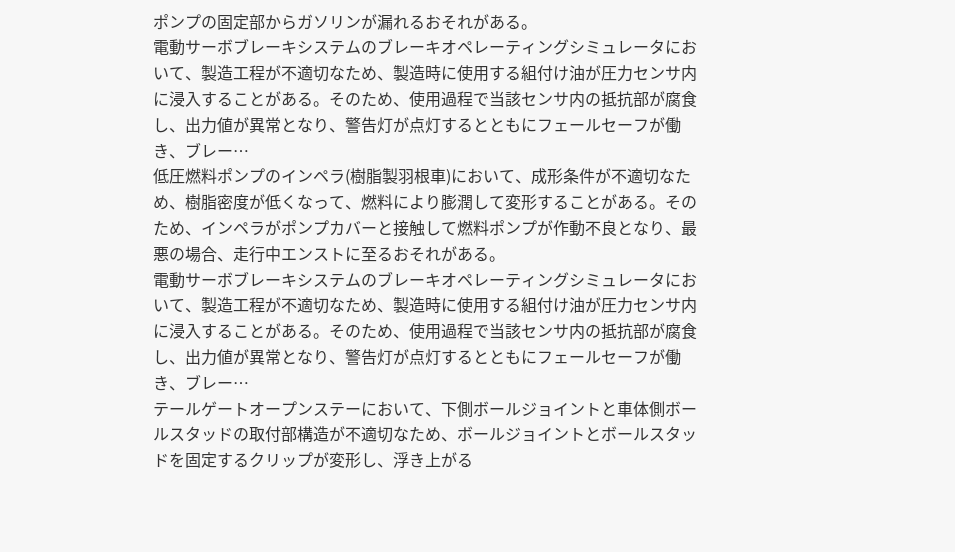ポンプの固定部からガソリンが漏れるおそれがある。
電動サーボブレーキシステムのブレーキオペレーティングシミュレータにおいて、製造工程が不適切なため、製造時に使用する組付け油が圧力センサ内に浸入することがある。そのため、使用過程で当該センサ内の抵抗部が腐食し、出力値が異常となり、警告灯が点灯するとともにフェールセーフが働き、ブレー…
低圧燃料ポンプのインペラ(樹脂製羽根車)において、成形条件が不適切なため、樹脂密度が低くなって、燃料により膨潤して変形することがある。そのため、インペラがポンプカバーと接触して燃料ポンプが作動不良となり、最悪の場合、走行中エンストに至るおそれがある。
電動サーボブレーキシステムのブレーキオペレーティングシミュレータにおいて、製造工程が不適切なため、製造時に使用する組付け油が圧力センサ内に浸入することがある。そのため、使用過程で当該センサ内の抵抗部が腐食し、出力値が異常となり、警告灯が点灯するとともにフェールセーフが働き、ブレー…
テールゲートオープンステーにおいて、下側ボールジョイントと車体側ボールスタッドの取付部構造が不適切なため、ボールジョイントとボールスタッドを固定するクリップが変形し、浮き上がる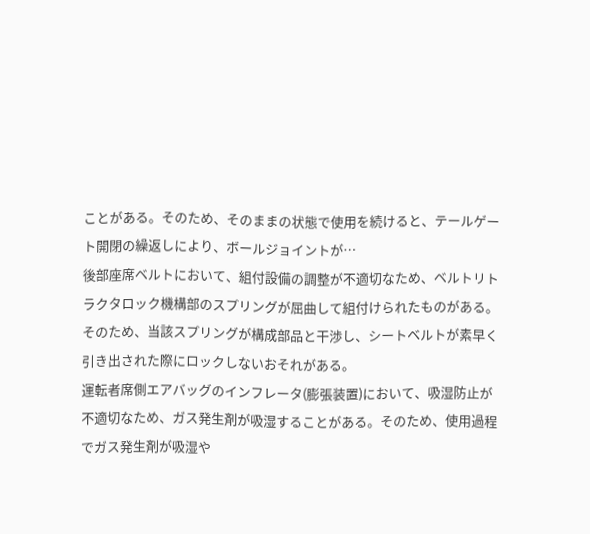ことがある。そのため、そのままの状態で使用を続けると、テールゲート開閉の繰返しにより、ボールジョイントが…
後部座席ベルトにおいて、組付設備の調整が不適切なため、ベルトリトラクタロック機構部のスプリングが屈曲して組付けられたものがある。そのため、当該スプリングが構成部品と干渉し、シートベルトが素早く引き出された際にロックしないおそれがある。
運転者席側エアバッグのインフレータ(膨張装置)において、吸湿防止が不適切なため、ガス発生剤が吸湿することがある。そのため、使用過程でガス発生剤が吸湿や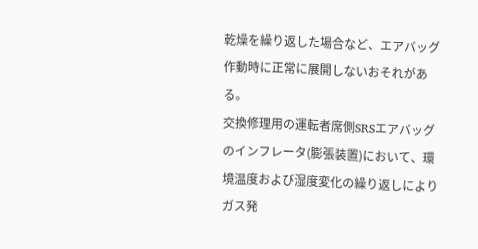乾燥を繰り返した場合など、エアバッグ作動時に正常に展開しないおそれがある。
交換修理用の運転者席側SRSエアバッグのインフレータ(膨張装置)において、環境温度および湿度変化の繰り返しによりガス発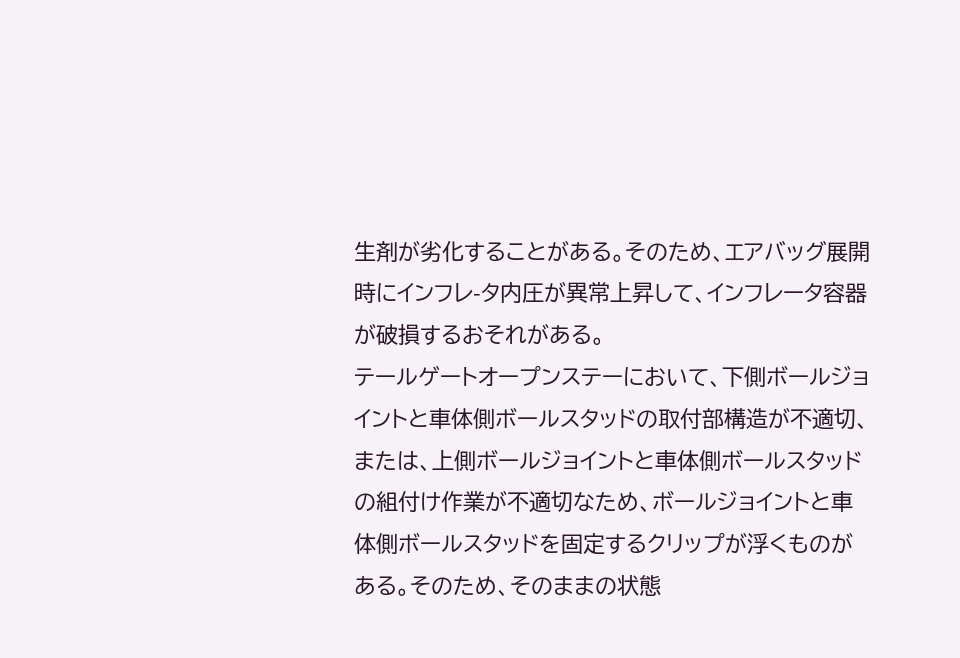生剤が劣化することがある。そのため、エアバッグ展開時にインフレ-タ内圧が異常上昇して、インフレータ容器が破損するおそれがある。
テールゲートオープンステーにおいて、下側ボールジョイントと車体側ボールスタッドの取付部構造が不適切、または、上側ボールジョイントと車体側ボールスタッドの組付け作業が不適切なため、ボールジョイントと車体側ボールスタッドを固定するクリップが浮くものがある。そのため、そのままの状態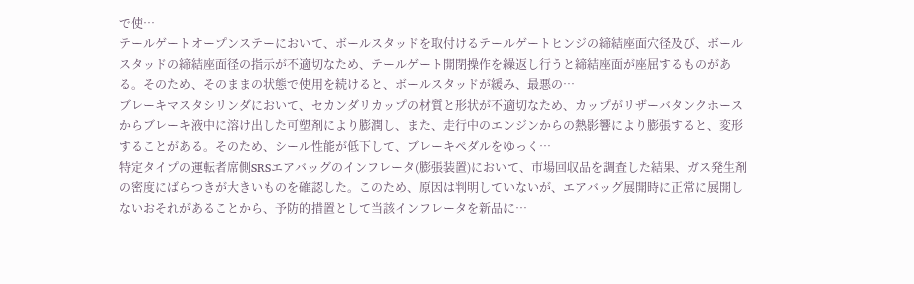で使…
テールゲートオープンステーにおいて、ボールスタッドを取付けるテールゲートヒンジの締結座面穴径及び、ボールスタッドの締結座面径の指示が不適切なため、テールゲート開閉操作を繰返し行うと締結座面が座屈するものがある。そのため、そのままの状態で使用を続けると、ボールスタッドが緩み、最悪の…
ブレーキマスタシリンダにおいて、セカンダリカップの材質と形状が不適切なため、カップがリザーバタンクホースからブレーキ液中に溶け出した可塑剤により膨潤し、また、走行中のエンジンからの熱影響により膨張すると、変形することがある。そのため、シール性能が低下して、ブレーキペダルをゆっく…
特定タイプの運転者席側SRSエアバッグのインフレータ(膨張装置)において、市場回収品を調査した結果、ガス発生剤の密度にばらつきが大きいものを確認した。このため、原因は判明していないが、エアバッグ展開時に正常に展開しないおそれがあることから、予防的措置として当該インフレータを新品に…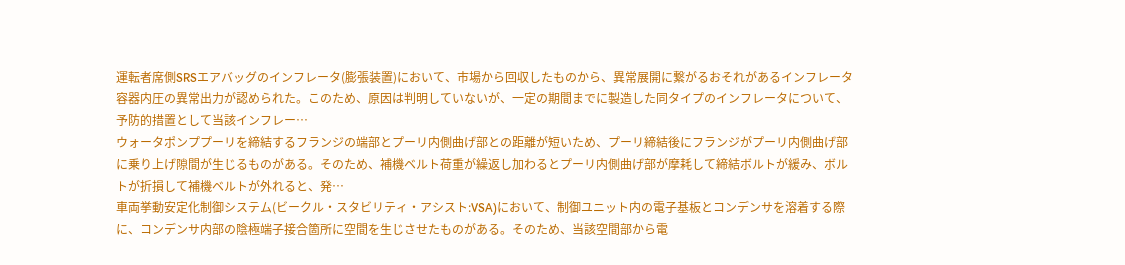運転者席側SRSエアバッグのインフレータ(膨張装置)において、市場から回収したものから、異常展開に繋がるおそれがあるインフレータ容器内圧の異常出力が認められた。このため、原因は判明していないが、一定の期間までに製造した同タイプのインフレータについて、予防的措置として当該インフレー…
ウォータポンププーリを締結するフランジの端部とプーリ内側曲げ部との距離が短いため、プーリ締結後にフランジがプーリ内側曲げ部に乗り上げ隙間が生じるものがある。そのため、補機ベルト荷重が繰返し加わるとプーリ内側曲げ部が摩耗して締結ボルトが緩み、ボルトが折損して補機ベルトが外れると、発…
車両挙動安定化制御システム(ビークル・スタビリティ・アシスト:VSA)において、制御ユニット内の電子基板とコンデンサを溶着する際に、コンデンサ内部の陰極端子接合箇所に空間を生じさせたものがある。そのため、当該空間部から電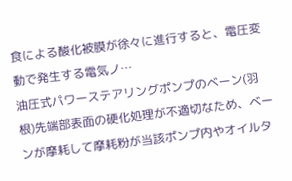食による酸化被膜が徐々に進行すると、電圧変動で発生する電気ノ…
油圧式パワーステアリングポンプのベーン(羽根)先端部表面の硬化処理が不適切なため、ベーンが摩耗して摩耗粉が当該ポンプ内やオイルタ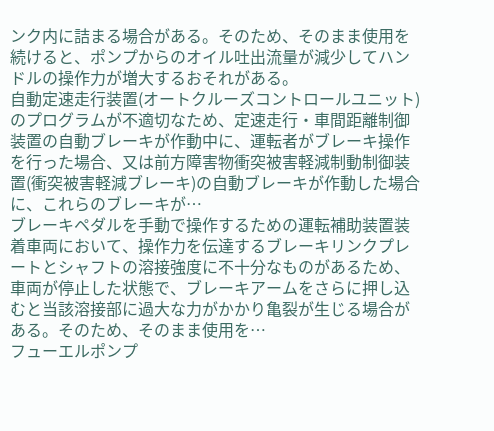ンク内に詰まる場合がある。そのため、そのまま使用を続けると、ポンプからのオイル吐出流量が減少してハンドルの操作力が増大するおそれがある。
自動定速走行装置(オートクルーズコントロールユニット)のプログラムが不適切なため、定速走行・車間距離制御装置の自動ブレーキが作動中に、運転者がブレーキ操作を行った場合、又は前方障害物衝突被害軽減制動制御装置(衝突被害軽減ブレーキ)の自動ブレーキが作動した場合に、これらのブレーキが…
ブレーキペダルを手動で操作するための運転補助装置装着車両において、操作力を伝達するブレーキリンクプレートとシャフトの溶接強度に不十分なものがあるため、車両が停止した状態で、ブレーキアームをさらに押し込むと当該溶接部に過大な力がかかり亀裂が生じる場合がある。そのため、そのまま使用を…
フューエルポンプ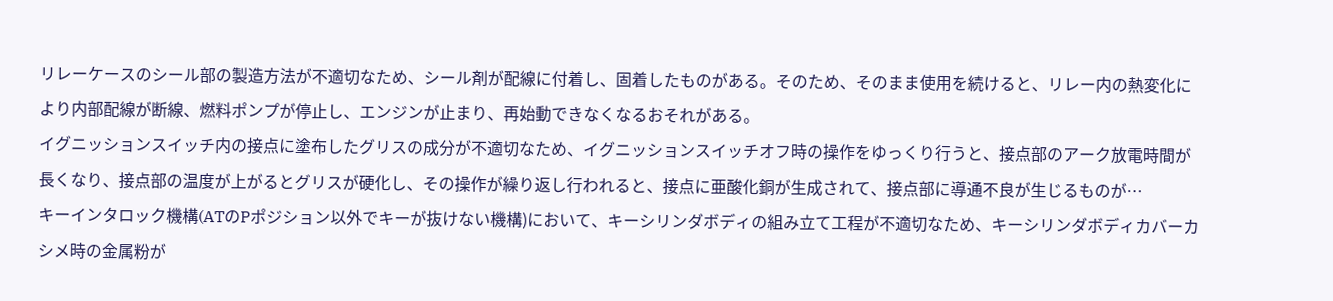リレーケースのシール部の製造方法が不適切なため、シール剤が配線に付着し、固着したものがある。そのため、そのまま使用を続けると、リレー内の熱変化により内部配線が断線、燃料ポンプが停止し、エンジンが止まり、再始動できなくなるおそれがある。
イグニッションスイッチ内の接点に塗布したグリスの成分が不適切なため、イグニッションスイッチオフ時の操作をゆっくり行うと、接点部のアーク放電時間が長くなり、接点部の温度が上がるとグリスが硬化し、その操作が繰り返し行われると、接点に亜酸化銅が生成されて、接点部に導通不良が生じるものが…
キーインタロック機構(ATのPポジション以外でキーが抜けない機構)において、キーシリンダボディの組み立て工程が不適切なため、キーシリンダボディカバーカシメ時の金属粉が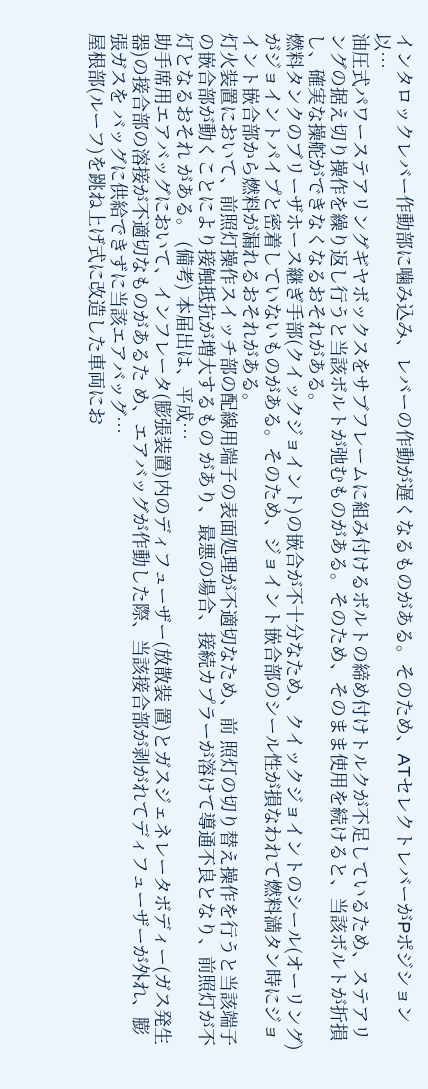インタロックレバー作動部に噛み込み、レバーの作動が遅くなるものがある。そのため、ATセレクトレバーがPポジション以…
油圧式パワーステアリングギヤボックスをサブフレームに組み付けるボルトの締め付けトルクが不足しているため、ステアリングの据え切り操作を繰り返し行うと当該ボルトが弛むものがある。そのため、そのまま使用を続けると、当該ボルトが折損し、確実な操舵ができなくなるおそれがある。
燃料タンクのブリーザホース継ぎ手部(クイックジョイント)の嵌合が不十分なため、クイックジョイントのシール(オーリング)がジョイントパイプと密着していないものがある。そのため、ジョイント嵌合部のシール性が損なわれて燃料満タン時にジョイント嵌合部から燃料が漏れるおそれがある。
灯火装置において、前照灯操作スイッチ部の配線用端子の表面処理が不適切なため、前 照灯の切り替え操作を行うと当該端子の嵌合部が動くことにより接触抵抗が増大するもの があり、最悪の場合、接続カプラーが溶けて導通不良となり、前照灯が不灯となるおそれ がある。 (備考) 本届出は、平成…
助手席用エアバッグにおいて、インフレータ(膨張装置)内のディフューザー(放散装 置)とガスジェネレータボディー(ガス発生器)の接合部の溶接が不適切なものがあるた め、エアバッグが作動した際、当該接合部が剥がれてディフューザーが外れ、膨張ガスを バッグに供給できずに当該エアバッグ…
屋根部(ルーフ)を跳ね上げ式に改造した車両にお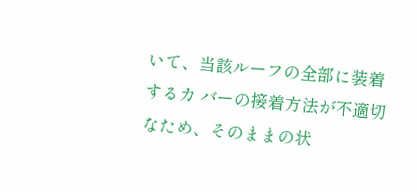いて、当該ルーフの全部に装着するカ バーの接着方法が不適切なため、そのままの状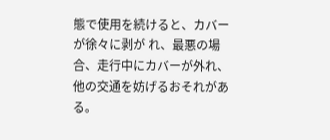態で使用を続けると、カバーが徐々に剥が れ、最悪の場合、走行中にカバーが外れ、他の交通を妨げるおそれがある。